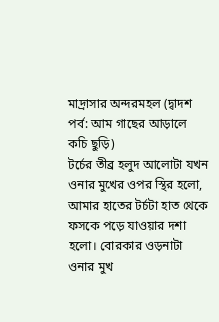মাদ্রাসার অন্দরমহল (দ্বাদশ পর্ব: আম গাছের আড়ালে কচি ছুড়ি)
টর্চের তীব্র হলুদ আলোটা যখন ওনার মুখের ওপর স্থির হলো, আমার হাতের টর্চটা হাত থেকে ফসকে পড়ে যাওয়ার দশা হলো। বোরকার ওড়নাটা ওনার মুখ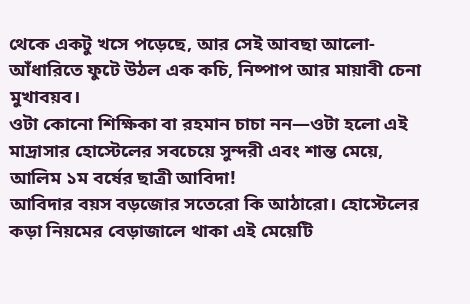থেকে একটু খসে পড়েছে, আর সেই আবছা আলো-আঁধারিতে ফুটে উঠল এক কচি, নিষ্পাপ আর মায়াবী চেনা মুখাবয়ব।
ওটা কোনো শিক্ষিকা বা রহমান চাচা নন—ওটা হলো এই মাদ্রাসার হোস্টেলের সবচেয়ে সুন্দরী এবং শান্ত মেয়ে, আলিম ১ম বর্ষের ছাত্রী আবিদা!
আবিদার বয়স বড়জোর সতেরো কি আঠারো। হোস্টেলের কড়া নিয়মের বেড়াজালে থাকা এই মেয়েটি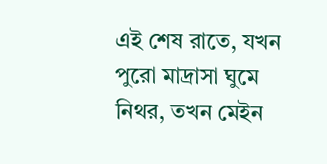এই শেষ রাতে, যখন পুরো মাদ্রাসা ঘুমে নিথর, তখন মেইন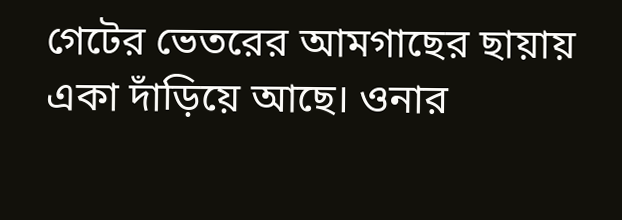গেটের ভেতরের আমগাছের ছায়ায় একা দাঁড়িয়ে আছে। ওনার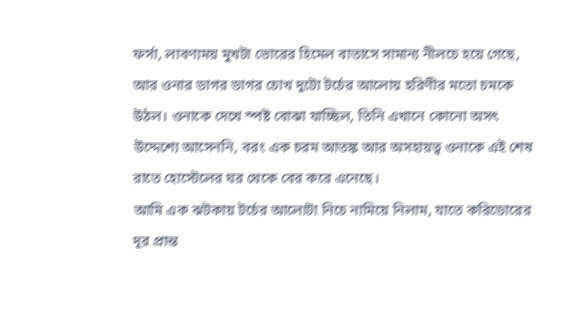ফর্সা, লাবণ্যময় মুখটা ভোরের হিমেল বাতাসে সামান্য নীলচে হয়ে গেছে, আর ওনার ডাগর ডাগর চোখ দুটো টর্চের আলোয় হরিণীর মতো চমকে উঠল। ওনাকে দেখে স্পষ্ট বোঝা যাচ্ছিল, তিনি এখানে কোনো অসৎ উদ্দেশ্যে আসেননি, বরং এক চরম আতঙ্ক আর অসহায়ত্ব ওনাকে এই শেষ রাতে হোস্টেলের ঘর থেকে বের করে এনেছে।
আমি এক ঝটকায় টর্চের আলোটা নিচে নামিয়ে নিলাম, যাতে করিডোরের দূর প্রান্ত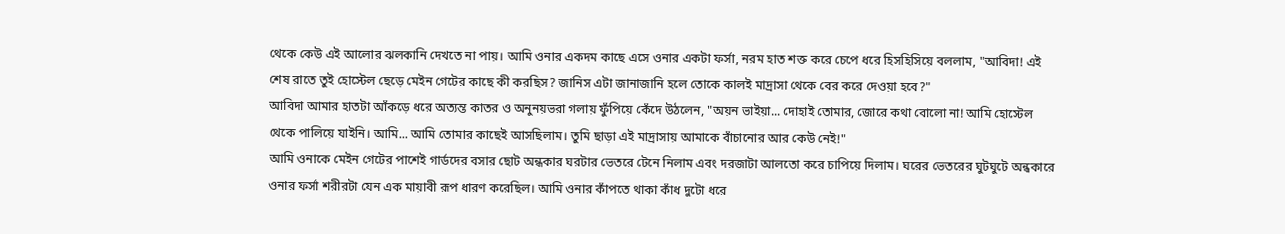থেকে কেউ এই আলোর ঝলকানি দেখতে না পায়। আমি ওনার একদম কাছে এসে ওনার একটা ফর্সা, নরম হাত শক্ত করে চেপে ধরে হিসহিসিয়ে বললাম, "আবিদা! এই শেষ রাতে তুই হোস্টেল ছেড়ে মেইন গেটের কাছে কী করছিস? জানিস এটা জানাজানি হলে তোকে কালই মাদ্রাসা থেকে বের করে দেওয়া হবে?"
আবিদা আমার হাতটা আঁকড়ে ধরে অত্যন্ত কাতর ও অনুনয়ভরা গলায় ফুঁপিয়ে কেঁদে উঠলেন, "অয়ন ভাইয়া... দোহাই তোমার, জোরে কথা বোলো না! আমি হোস্টেল থেকে পালিয়ে যাইনি। আমি... আমি তোমার কাছেই আসছিলাম। তুমি ছাড়া এই মাদ্রাসায় আমাকে বাঁচানোর আর কেউ নেই!"
আমি ওনাকে মেইন গেটের পাশেই গার্ডদের বসার ছোট অন্ধকার ঘরটার ভেতরে টেনে নিলাম এবং দরজাটা আলতো করে চাপিয়ে দিলাম। ঘরের ভেতরের ঘুটঘুটে অন্ধকারে ওনার ফর্সা শরীরটা যেন এক মায়াবী রূপ ধারণ করেছিল। আমি ওনার কাঁপতে থাকা কাঁধ দুটো ধরে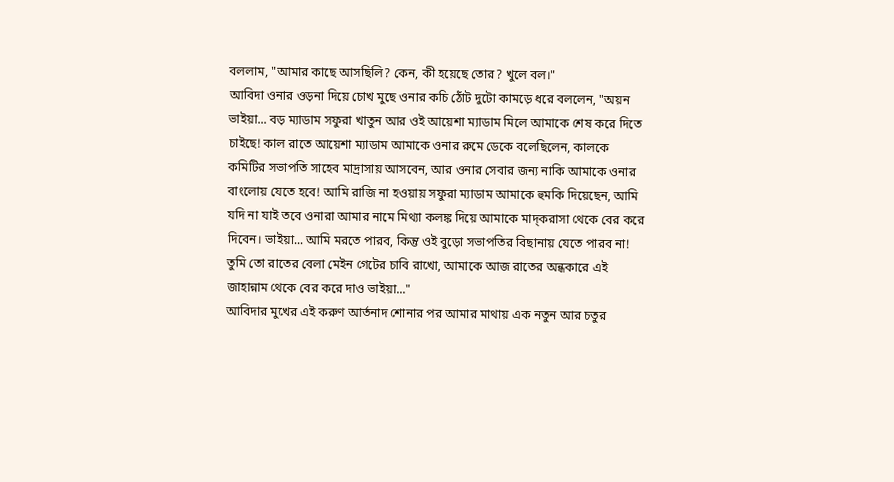বললাম, "আমার কাছে আসছিলি? কেন, কী হয়েছে তোর? খুলে বল।"
আবিদা ওনার ওড়না দিয়ে চোখ মুছে ওনার কচি ঠোঁট দুটো কামড়ে ধরে বললেন, "অয়ন ভাইয়া... বড় ম্যাডাম সফুরা খাতুন আর ওই আয়েশা ম্যাডাম মিলে আমাকে শেষ করে দিতে চাইছে! কাল রাতে আয়েশা ম্যাডাম আমাকে ওনার রুমে ডেকে বলেছিলেন, কালকে কমিটির সভাপতি সাহেব মাদ্রাসায় আসবেন, আর ওনার সেবার জন্য নাকি আমাকে ওনার বাংলোয় যেতে হবে! আমি রাজি না হওয়ায় সফুরা ম্যাডাম আমাকে হুমকি দিয়েছেন, আমি যদি না যাই তবে ওনারা আমার নামে মিথ্যা কলঙ্ক দিয়ে আমাকে মাদ্করাসা থেকে বের করে দিবেন। ভাইয়া... আমি মরতে পারব, কিন্তু ওই বুড়ো সভাপতির বিছানায় যেতে পারব না! তুমি তো রাতের বেলা মেইন গেটের চাবি রাখো, আমাকে আজ রাতের অন্ধকারে এই জাহান্নাম থেকে বের করে দাও ভাইয়া..."
আবিদার মুখের এই করুণ আর্তনাদ শোনার পর আমার মাথায় এক নতুন আর চতুর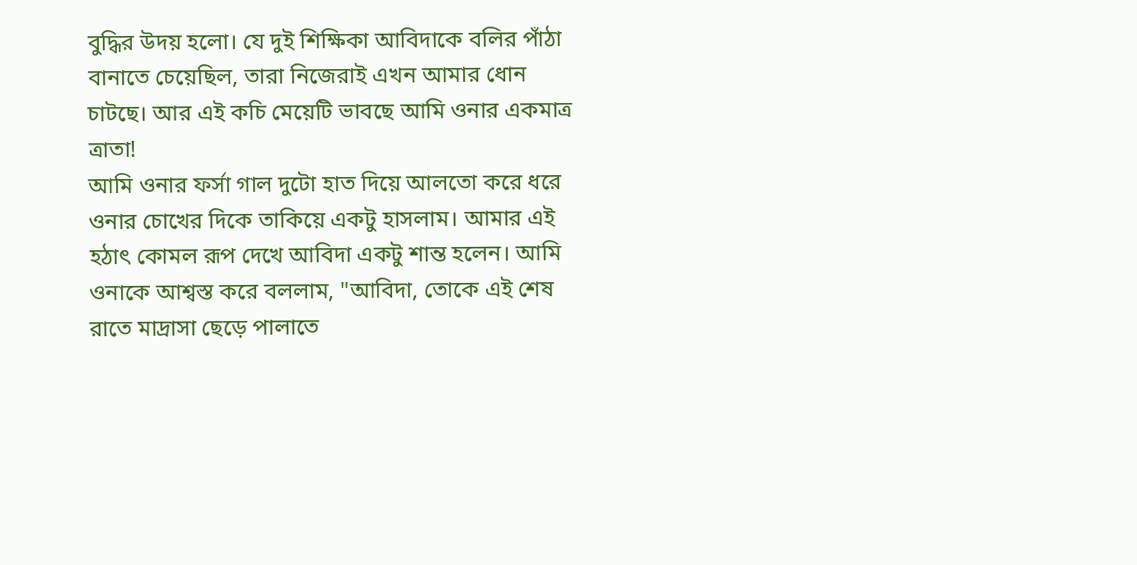বুদ্ধির উদয় হলো। যে দুই শিক্ষিকা আবিদাকে বলির পাঁঠা বানাতে চেয়েছিল, তারা নিজেরাই এখন আমার ধোন চাটছে। আর এই কচি মেয়েটি ভাবছে আমি ওনার একমাত্র ত্রাতা!
আমি ওনার ফর্সা গাল দুটো হাত দিয়ে আলতো করে ধরে ওনার চোখের দিকে তাকিয়ে একটু হাসলাম। আমার এই হঠাৎ কোমল রূপ দেখে আবিদা একটু শান্ত হলেন। আমি ওনাকে আশ্বস্ত করে বললাম, "আবিদা, তোকে এই শেষ রাতে মাদ্রাসা ছেড়ে পালাতে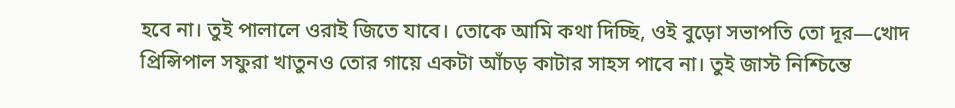হবে না। তুই পালালে ওরাই জিতে যাবে। তোকে আমি কথা দিচ্ছি, ওই বুড়ো সভাপতি তো দূর—খোদ প্রিন্সিপাল সফুরা খাতুনও তোর গায়ে একটা আঁচড় কাটার সাহস পাবে না। তুই জাস্ট নিশ্চিন্তে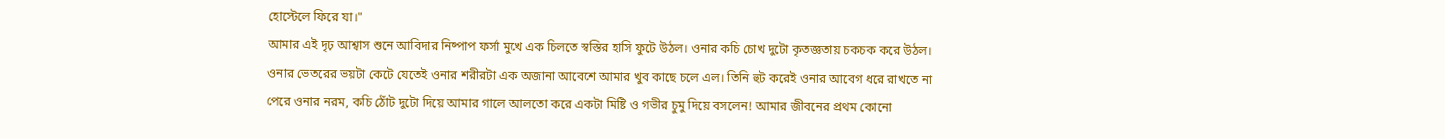হোস্টেলে ফিরে যা।"
আমার এই দৃঢ় আশ্বাস শুনে আবিদার নিষ্পাপ ফর্সা মুখে এক চিলতে স্বস্তির হাসি ফুটে উঠল। ওনার কচি চোখ দুটো কৃতজ্ঞতায় চকচক করে উঠল। ওনার ভেতরের ভয়টা কেটে যেতেই ওনার শরীরটা এক অজানা আবেশে আমার খুব কাছে চলে এল। তিনি হুট করেই ওনার আবেগ ধরে রাখতে না পেরে ওনার নরম, কচি ঠোঁট দুটো দিয়ে আমার গালে আলতো করে একটা মিষ্টি ও গভীর চুমু দিয়ে বসলেন! আমার জীবনের প্রথম কোনো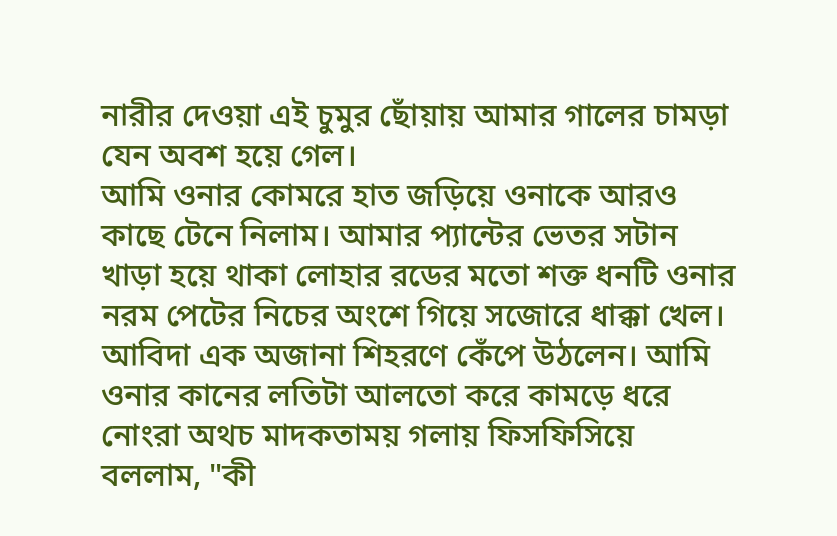নারীর দেওয়া এই চুমুর ছোঁয়ায় আমার গালের চামড়া যেন অবশ হয়ে গেল।
আমি ওনার কোমরে হাত জড়িয়ে ওনাকে আরও কাছে টেনে নিলাম। আমার প্যান্টের ভেতর সটান খাড়া হয়ে থাকা লোহার রডের মতো শক্ত ধনটি ওনার নরম পেটের নিচের অংশে গিয়ে সজোরে ধাক্কা খেল। আবিদা এক অজানা শিহরণে কেঁপে উঠলেন। আমি ওনার কানের লতিটা আলতো করে কামড়ে ধরে নোংরা অথচ মাদকতাময় গলায় ফিসফিসিয়ে বললাম, "কী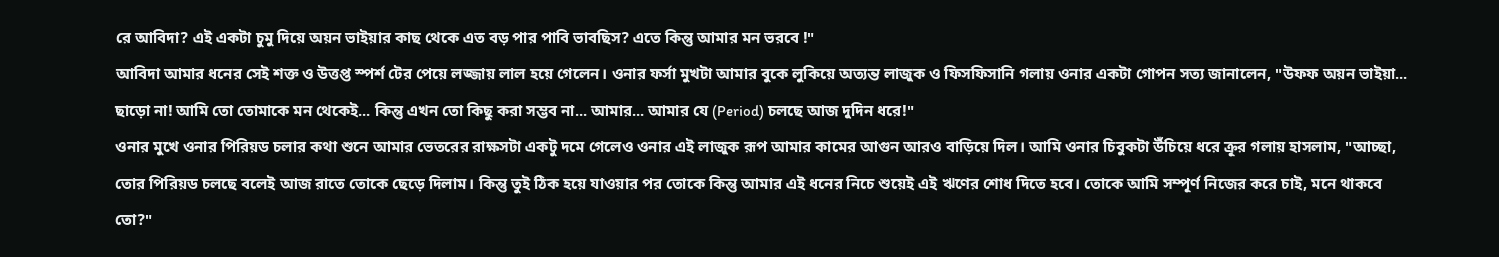রে আবিদা? এই একটা চুমু দিয়ে অয়ন ভাইয়ার কাছ থেকে এত বড় পার পাবি ভাবছিস? এতে কিন্তু আমার মন ভরবে !"
আবিদা আমার ধনের সেই শক্ত ও উত্তপ্ত স্পর্শ টের পেয়ে লজ্জায় লাল হয়ে গেলেন। ওনার ফর্সা মুখটা আমার বুকে লুকিয়ে অত্যন্ত লাজুক ও ফিসফিসানি গলায় ওনার একটা গোপন সত্য জানালেন, "উফফ অয়ন ভাইয়া... ছাড়ো না! আমি তো তোমাকে মন থেকেই... কিন্তু এখন তো কিছু করা সম্ভব না... আমার... আমার যে (Period) চলছে আজ দুদিন ধরে!"
ওনার মুখে ওনার পিরিয়ড চলার কথা শুনে আমার ভেতরের রাক্ষসটা একটু দমে গেলেও ওনার এই লাজুক রূপ আমার কামের আগুন আরও বাড়িয়ে দিল। আমি ওনার চিবুকটা উঁচিয়ে ধরে ক্রূর গলায় হাসলাম, "আচ্ছা, তোর পিরিয়ড চলছে বলেই আজ রাতে তোকে ছেড়ে দিলাম। কিন্তু তুই ঠিক হয়ে যাওয়ার পর তোকে কিন্তু আমার এই ধনের নিচে শুয়েই এই ঋণের শোধ দিতে হবে। তোকে আমি সম্পূর্ণ নিজের করে চাই, মনে থাকবে তো?"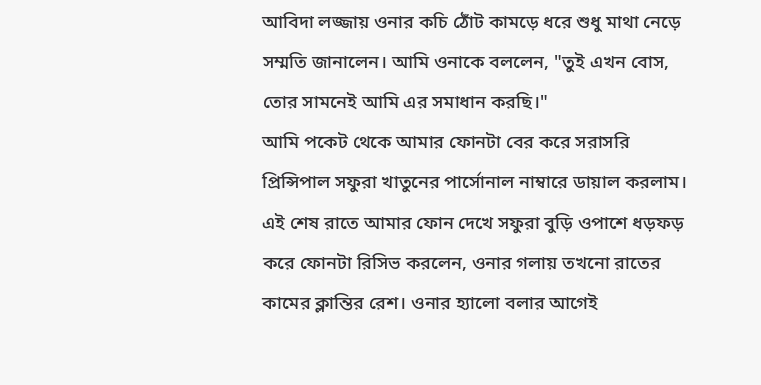আবিদা লজ্জায় ওনার কচি ঠোঁট কামড়ে ধরে শুধু মাথা নেড়ে সম্মতি জানালেন। আমি ওনাকে বললেন, "তুই এখন বোস, তোর সামনেই আমি এর সমাধান করছি।"
আমি পকেট থেকে আমার ফোনটা বের করে সরাসরি প্রিন্সিপাল সফুরা খাতুনের পার্সোনাল নাম্বারে ডায়াল করলাম। এই শেষ রাতে আমার ফোন দেখে সফুরা বুড়ি ওপাশে ধড়ফড় করে ফোনটা রিসিভ করলেন, ওনার গলায় তখনো রাতের কামের ক্লান্তির রেশ। ওনার হ্যালো বলার আগেই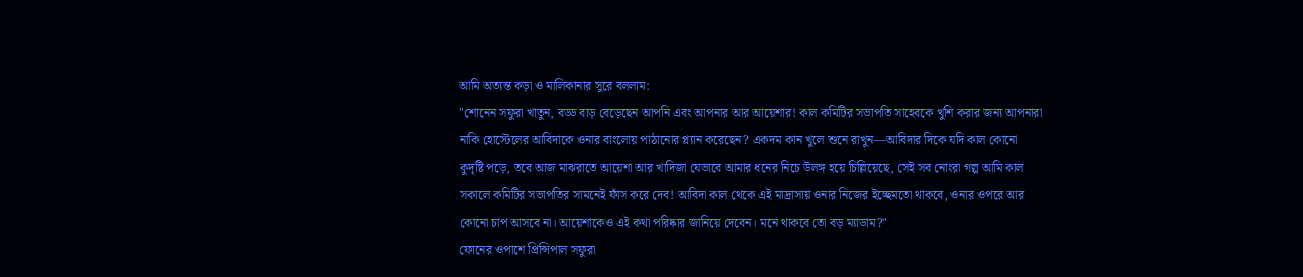আমি অত্যন্ত কড়া ও মালিকানার সুরে বললাম:
"শোনেন সফুরা খাতুন, বড্ড বাড় বেড়েছেন আপনি এবং আপনার আর আয়েশার! কাল কমিটির সভাপতি সাহেবকে খুশি করার জন্য আপনারা নাকি হোস্টেলের আবিদাকে ওনার বাংলোয় পাঠানোর প্ল্যান করেছেন? একদম কান খুলে শুনে রাখুন—আবিদার দিকে যদি কাল কোনো কুদৃষ্টি পড়ে, তবে আজ মাঝরাতে আয়েশা আর খাদিজা যেভাবে আমার ধনের নিচে উলঙ্গ হয়ে চিল্লিয়েছে, সেই সব নোংরা গল্প আমি কাল সকালে কমিটির সভাপতির সামনেই ফাঁস করে দেব! আবিদা কাল থেকে এই মাদ্রাসায় ওনার নিজের ইচ্ছেমতো থাকবে, ওনার ওপরে আর কোনো চাপ আসবে না। আয়েশাকেও এই কথা পরিষ্কার জানিয়ে দেবেন। মনে থাকবে তো বড় ম্যাডাম?"
ফোনের ওপাশে প্রিন্সিপাল সফুরা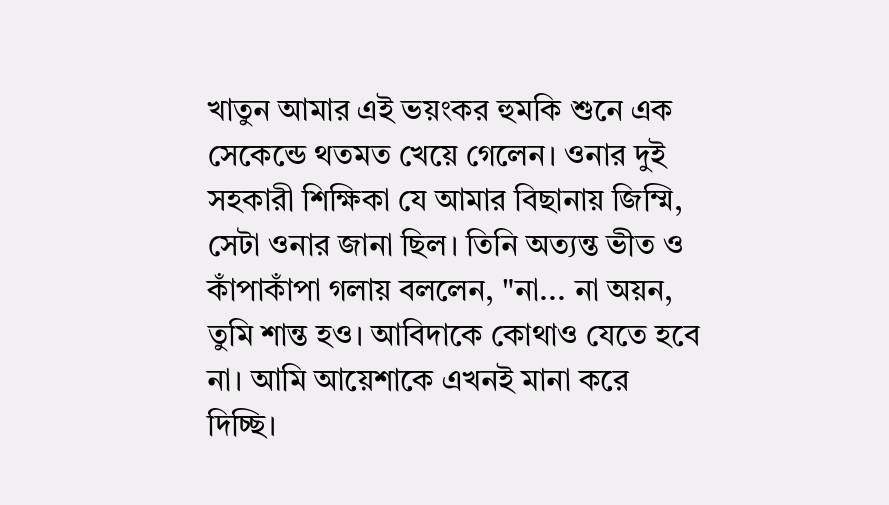খাতুন আমার এই ভয়ংকর হুমকি শুনে এক সেকেন্ডে থতমত খেয়ে গেলেন। ওনার দুই সহকারী শিক্ষিকা যে আমার বিছানায় জিম্মি, সেটা ওনার জানা ছিল। তিনি অত্যন্ত ভীত ও কাঁপাকাঁপা গলায় বললেন, "না... না অয়ন, তুমি শান্ত হও। আবিদাকে কোথাও যেতে হবে না। আমি আয়েশাকে এখনই মানা করে দিচ্ছি।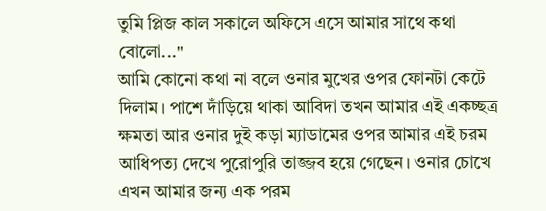তুমি প্লিজ কাল সকালে অফিসে এসে আমার সাথে কথা বোলো..."
আমি কোনো কথা না বলে ওনার মুখের ওপর ফোনটা কেটে দিলাম। পাশে দাঁড়িয়ে থাকা আবিদা তখন আমার এই একচ্ছত্র ক্ষমতা আর ওনার দুই কড়া ম্যাডামের ওপর আমার এই চরম আধিপত্য দেখে পুরোপুরি তাজ্জব হয়ে গেছেন। ওনার চোখে এখন আমার জন্য এক পরম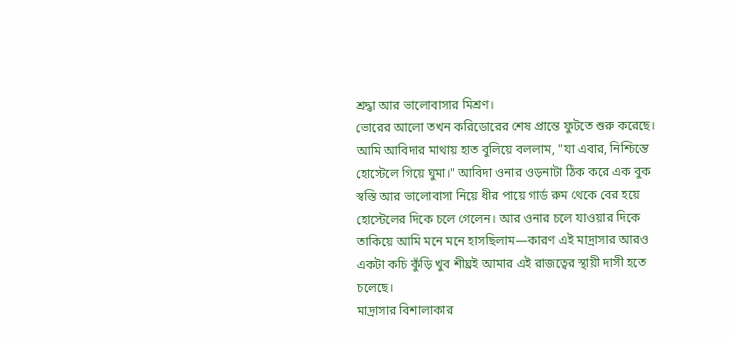শ্রদ্ধা আর ভালোবাসার মিশ্রণ।
ভোরের আলো তখন করিডোরের শেষ প্রান্তে ফুটতে শুরু করেছে। আমি আবিদার মাথায় হাত বুলিয়ে বললাম, "যা এবার, নিশ্চিন্তে হোস্টেলে গিয়ে ঘুমা।" আবিদা ওনার ওড়নাটা ঠিক করে এক বুক স্বস্তি আর ভালোবাসা নিয়ে ধীর পায়ে গার্ড রুম থেকে বের হয়ে হোস্টেলের দিকে চলে গেলেন। আর ওনার চলে যাওয়ার দিকে তাকিয়ে আমি মনে মনে হাসছিলাম—কারণ এই মাদ্রাসার আরও একটা কচি কুঁড়ি খুব শীঘ্রই আমার এই রাজত্বের স্থায়ী দাসী হতে চলেছে।
মাদ্রাসার বিশালাকার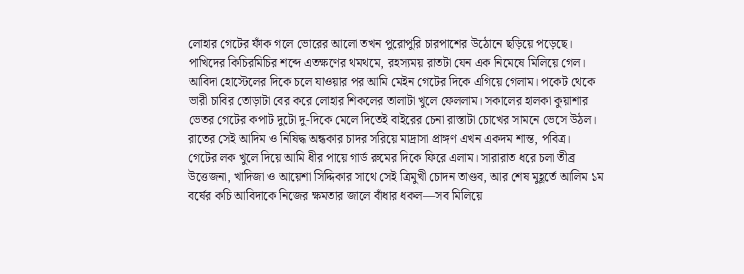লোহার গেটের ফাঁক গলে ভোরের আলো তখন পুরোপুরি চারপাশের উঠোনে ছড়িয়ে পড়েছে। পাখিদের কিচিরমিচির শব্দে এতক্ষণের থমথমে, রহস্যময় রাতটা যেন এক নিমেষে মিলিয়ে গেল। আবিদা হোস্টেলের দিকে চলে যাওয়ার পর আমি মেইন গেটের দিকে এগিয়ে গেলাম। পকেট থেকে ভারী চাবির তোড়াটা বের করে লোহার শিকলের তালাটা খুলে ফেললাম। সকালের হালকা কুয়াশার ভেতর গেটের কপাট দুটো দু-দিকে মেলে দিতেই বাইরের চেনা রাস্তাটা চোখের সামনে ভেসে উঠল। রাতের সেই আদিম ও নিষিদ্ধ অন্ধকার চাদর সরিয়ে মাদ্রাসা প্রাঙ্গণ এখন একদম শান্ত, পবিত্র।
গেটের লক খুলে দিয়ে আমি ধীর পায়ে গার্ড রুমের দিকে ফিরে এলাম। সারারাত ধরে চলা তীব্র উত্তেজনা, খাদিজা ও আয়েশা সিদ্দিকার সাথে সেই ত্রিমুখী চোদন তাণ্ডব, আর শেষ মুহূর্তে আলিম ১ম বর্ষের কচি আবিদাকে নিজের ক্ষমতার জালে বাঁধার ধকল—সব মিলিয়ে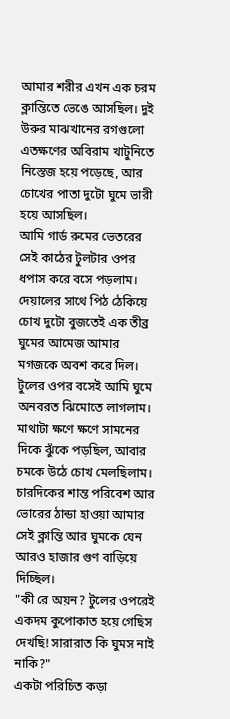আমার শরীর এখন এক চরম ক্লান্তিতে ভেঙে আসছিল। দুই উরুর মাঝখানের রগগুলো এতক্ষণের অবিরাম খাটুনিতে নিস্তেজ হয়ে পড়েছে, আর চোখের পাতা দুটো ঘুমে ভারী হয়ে আসছিল।
আমি গার্ড রুমের ভেতরের সেই কাঠের টুলটার ওপর ধপাস করে বসে পড়লাম। দেয়ালের সাথে পিঠ ঠেকিয়ে চোখ দুটো বুজতেই এক তীব্র ঘুমের আমেজ আমার মগজকে অবশ করে দিল। টুলের ওপর বসেই আমি ঘুমে অনবরত ঝিমোতে লাগলাম। মাথাটা ক্ষণে ক্ষণে সামনের দিকে ঝুঁকে পড়ছিল, আবার চমকে উঠে চোখ মেলছিলাম। চারদিকের শান্ত পরিবেশ আর ভোরের ঠান্ডা হাওয়া আমার সেই ক্লান্তি আর ঘুমকে যেন আরও হাজার গুণ বাড়িয়ে দিচ্ছিল।
"কী রে অয়ন? টুলের ওপরেই একদম কুপোকাত হয়ে গেছিস দেখছি! সারারাত কি ঘুমস নাই নাকি?"
একটা পরিচিত কড়া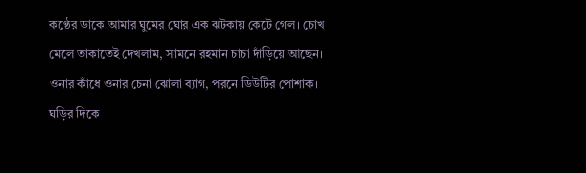কণ্ঠের ডাকে আমার ঘুমের ঘোর এক ঝটকায় কেটে গেল। চোখ মেলে তাকাতেই দেখলাম, সামনে রহমান চাচা দাঁড়িয়ে আছেন। ওনার কাঁধে ওনার চেনা ঝোলা ব্যাগ, পরনে ডিউটির পোশাক। ঘড়ির দিকে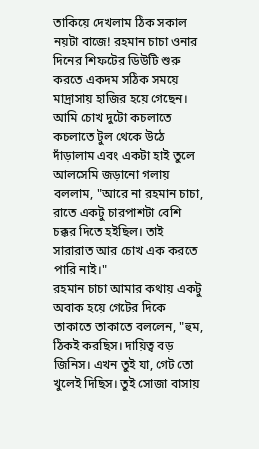তাকিয়ে দেখলাম ঠিক সকাল নয়টা বাজে! রহমান চাচা ওনার দিনের শিফটের ডিউটি শুরু করতে একদম সঠিক সময়ে মাদ্রাসায় হাজির হয়ে গেছেন।
আমি চোখ দুটো কচলাতে কচলাতে টুল থেকে উঠে দাঁড়ালাম এবং একটা হাই তুলে আলসেমি জড়ানো গলায় বললাম, "আরে না রহমান চাচা, রাতে একটু চারপাশটা বেশি চক্কর দিতে হইছিল। তাই সারারাত আর চোখ এক করতে পারি নাই।"
রহমান চাচা আমার কথায় একটু অবাক হয়ে গেটের দিকে তাকাতে তাকাতে বললেন, "হুম, ঠিকই করছিস। দায়িত্ব বড় জিনিস। এখন তুই যা, গেট তো খুলেই দিছিস। তুই সোজা বাসায়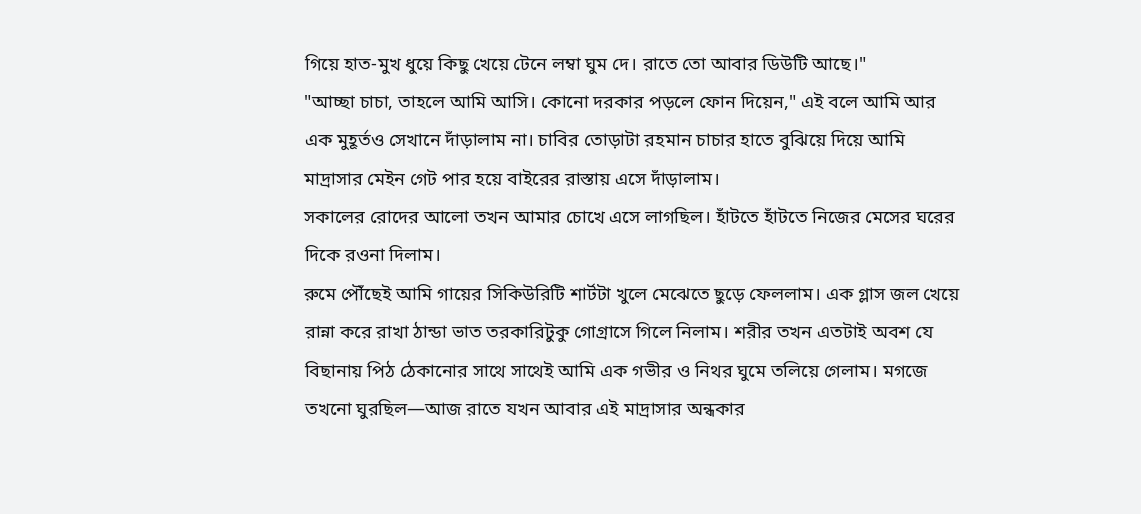গিয়ে হাত-মুখ ধুয়ে কিছু খেয়ে টেনে লম্বা ঘুম দে। রাতে তো আবার ডিউটি আছে।"
"আচ্ছা চাচা, তাহলে আমি আসি। কোনো দরকার পড়লে ফোন দিয়েন," এই বলে আমি আর এক মুহূর্তও সেখানে দাঁড়ালাম না। চাবির তোড়াটা রহমান চাচার হাতে বুঝিয়ে দিয়ে আমি মাদ্রাসার মেইন গেট পার হয়ে বাইরের রাস্তায় এসে দাঁড়ালাম।
সকালের রোদের আলো তখন আমার চোখে এসে লাগছিল। হাঁটতে হাঁটতে নিজের মেসের ঘরের দিকে রওনা দিলাম।
রুমে পৌঁছেই আমি গায়ের সিকিউরিটি শার্টটা খুলে মেঝেতে ছুড়ে ফেললাম। এক গ্লাস জল খেয়ে রান্না করে রাখা ঠান্ডা ভাত তরকারিটুকু গোগ্রাসে গিলে নিলাম। শরীর তখন এতটাই অবশ যে বিছানায় পিঠ ঠেকানোর সাথে সাথেই আমি এক গভীর ও নিথর ঘুমে তলিয়ে গেলাম। মগজে তখনো ঘুরছিল—আজ রাতে যখন আবার এই মাদ্রাসার অন্ধকার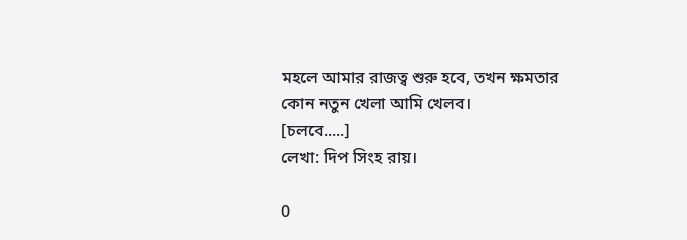মহলে আমার রাজত্ব শুরু হবে, তখন ক্ষমতার কোন নতুন খেলা আমি খেলব।
[চলবে.....]
লেখা: দিপ সিংহ রায়।

0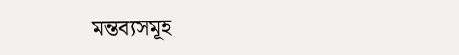মন্তব্যসমূহ